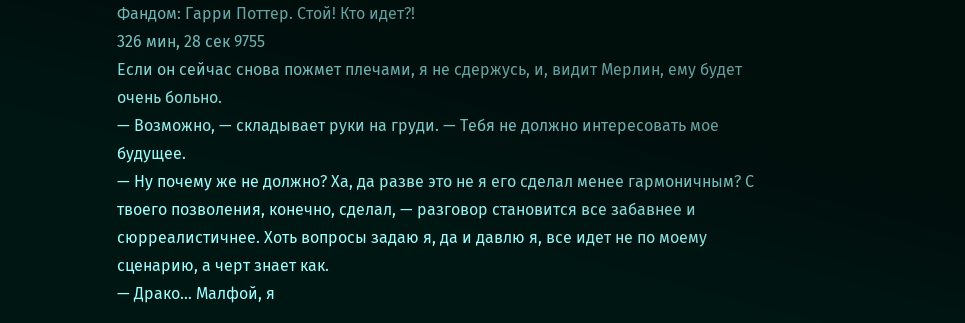Фандом: Гарри Поттер. Стой! Кто идет?!
326 мин, 28 сек 9755
Если он сейчас снова пожмет плечами, я не сдержусь, и, видит Мерлин, ему будет очень больно.
— Возможно, — складывает руки на груди. — Тебя не должно интересовать мое будущее.
— Ну почему же не должно? Ха, да разве это не я его сделал менее гармоничным? С твоего позволения, конечно, сделал, — разговор становится все забавнее и сюрреалистичнее. Хоть вопросы задаю я, да и давлю я, все идет не по моему сценарию, а черт знает как.
— Драко… Малфой, я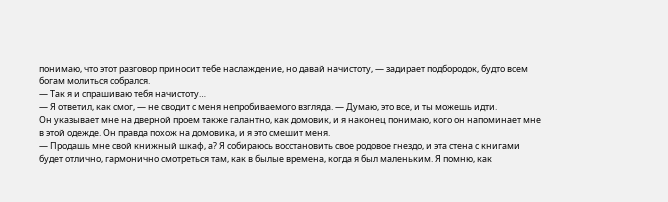понимаю, что этот разговор приносит тебе наслаждение, но давай начистоту, — задирает подбородок, будто всем богам молиться собрался.
— Так я и спрашиваю тебя начистоту…
— Я ответил, как смог, — не сводит с меня непробиваемого взгляда. — Думаю, это все, и ты можешь идти.
Он указывает мне на дверной проем также галантно, как домовик, и я наконец понимаю, кого он напоминает мне в этой одежде. Он правда похож на домовика, и я это смешит меня.
— Продашь мне свой книжный шкаф, а? Я собираюсь восстановить свое родовое гнездо, и эта стена с книгами будет отлично, гармонично смотреться там, как в былые времена, когда я был маленьким. Я помню, как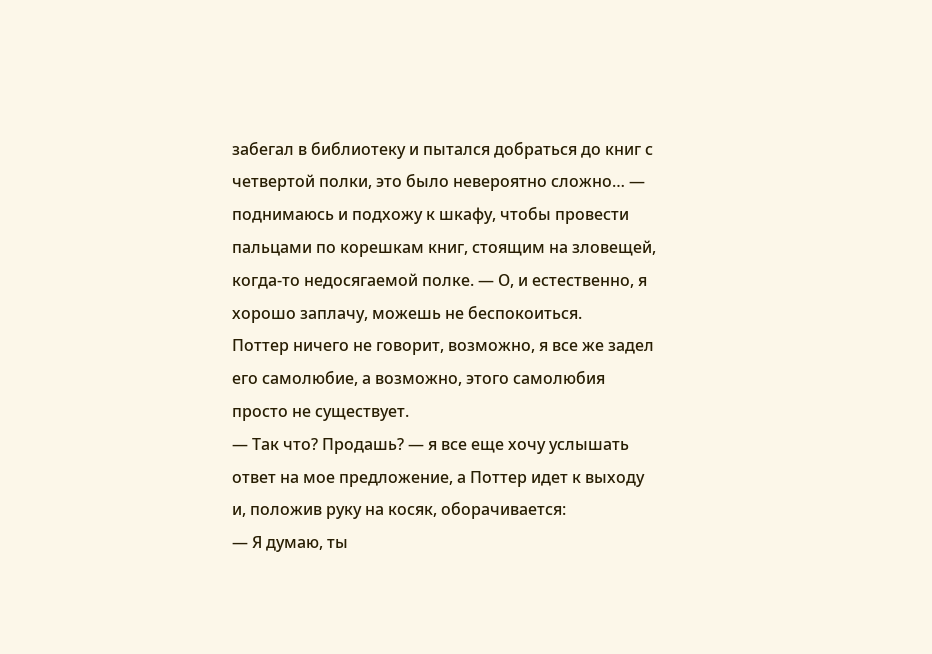забегал в библиотеку и пытался добраться до книг с четвертой полки, это было невероятно сложно… — поднимаюсь и подхожу к шкафу, чтобы провести пальцами по корешкам книг, стоящим на зловещей, когда-то недосягаемой полке. — О, и естественно, я хорошо заплачу, можешь не беспокоиться.
Поттер ничего не говорит, возможно, я все же задел его самолюбие, а возможно, этого самолюбия просто не существует.
— Так что? Продашь? — я все еще хочу услышать ответ на мое предложение, а Поттер идет к выходу и, положив руку на косяк, оборачивается:
— Я думаю, ты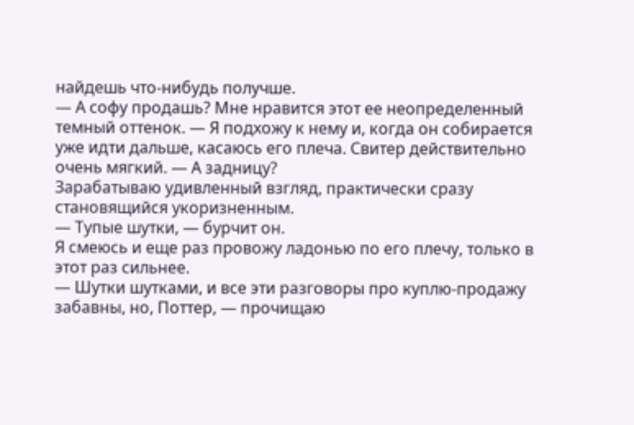найдешь что-нибудь получше.
— А софу продашь? Мне нравится этот ее неопределенный темный оттенок. — Я подхожу к нему и, когда он собирается уже идти дальше, касаюсь его плеча. Свитер действительно очень мягкий. — А задницу?
Зарабатываю удивленный взгляд, практически сразу становящийся укоризненным.
— Тупые шутки, — бурчит он.
Я смеюсь и еще раз провожу ладонью по его плечу, только в этот раз сильнее.
— Шутки шутками, и все эти разговоры про куплю-продажу забавны, но, Поттер, — прочищаю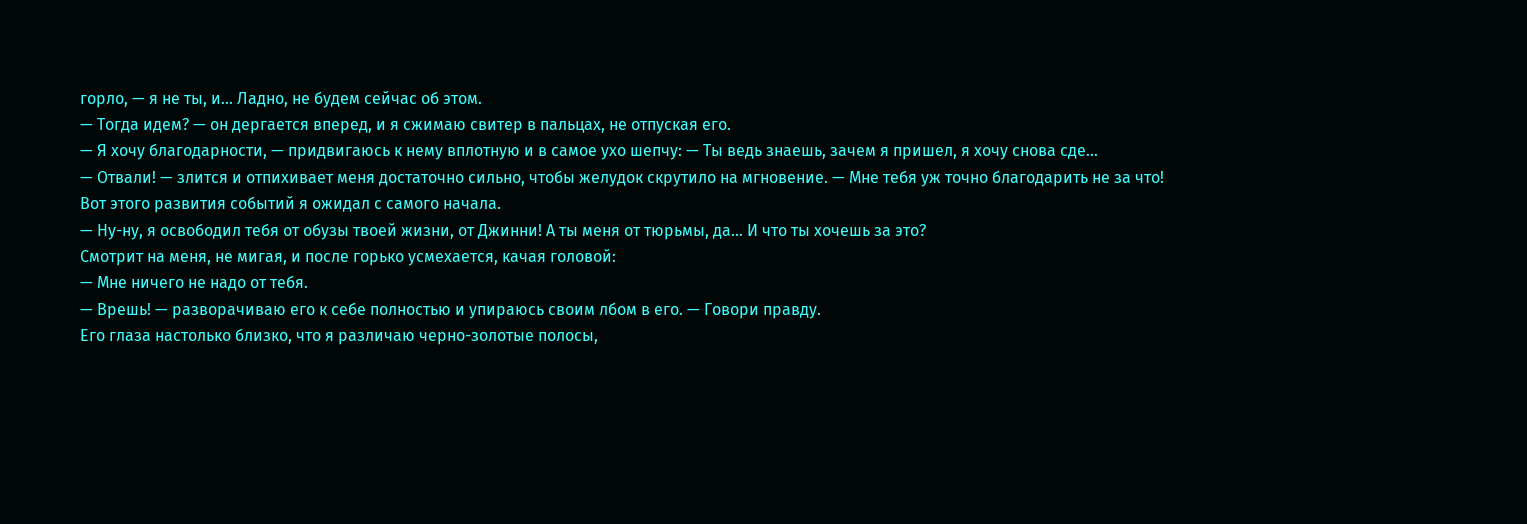горло, — я не ты, и… Ладно, не будем сейчас об этом.
— Тогда идем? — он дергается вперед, и я сжимаю свитер в пальцах, не отпуская его.
— Я хочу благодарности, — придвигаюсь к нему вплотную и в самое ухо шепчу: — Ты ведь знаешь, зачем я пришел, я хочу снова сде…
— Отвали! — злится и отпихивает меня достаточно сильно, чтобы желудок скрутило на мгновение. — Мне тебя уж точно благодарить не за что!
Вот этого развития событий я ожидал с самого начала.
— Ну-ну, я освободил тебя от обузы твоей жизни, от Джинни! А ты меня от тюрьмы, да… И что ты хочешь за это?
Смотрит на меня, не мигая, и после горько усмехается, качая головой:
— Мне ничего не надо от тебя.
— Врешь! — разворачиваю его к себе полностью и упираюсь своим лбом в его. — Говори правду.
Его глаза настолько близко, что я различаю черно-золотые полосы,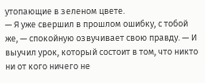утопающие в зеленом цвете.
— Я уже свершил в прошлом ошибку, с тобой же, — спокойную озвучивает свою правду. — И выучил урок, который состоит в том, что никто ни от кого ничего не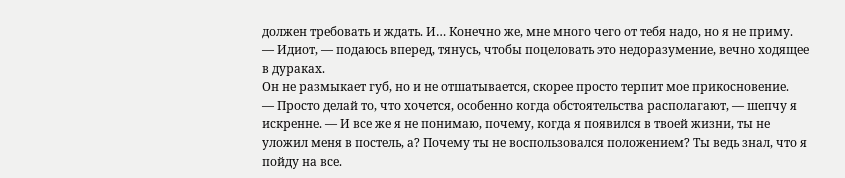должен требовать и ждать. И… Конечно же, мне много чего от тебя надо, но я не приму.
— Идиот, — подаюсь вперед, тянусь, чтобы поцеловать это недоразумение, вечно ходящее в дураках.
Он не размыкает губ, но и не отшатывается, скорее просто терпит мое прикосновение.
— Просто делай то, что хочется, особенно когда обстоятельства располагают, — шепчу я искренне. — И все же я не понимаю, почему, когда я появился в твоей жизни, ты не уложил меня в постель, а? Почему ты не воспользовался положением? Ты ведь знал, что я пойду на все.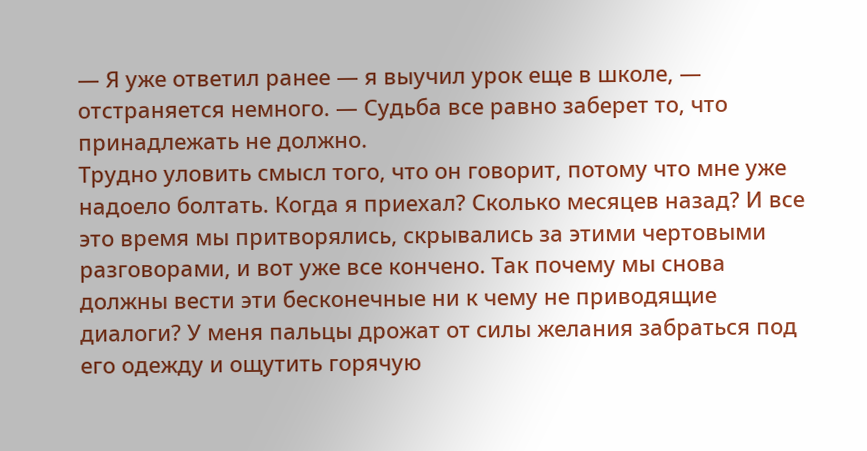— Я уже ответил ранее — я выучил урок еще в школе, — отстраняется немного. — Судьба все равно заберет то, что принадлежать не должно.
Трудно уловить смысл того, что он говорит, потому что мне уже надоело болтать. Когда я приехал? Сколько месяцев назад? И все это время мы притворялись, скрывались за этими чертовыми разговорами, и вот уже все кончено. Так почему мы снова должны вести эти бесконечные ни к чему не приводящие диалоги? У меня пальцы дрожат от силы желания забраться под его одежду и ощутить горячую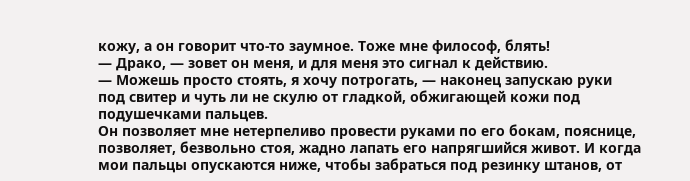кожу, а он говорит что-то заумное. Тоже мне философ, блять!
— Драко, — зовет он меня, и для меня это сигнал к действию.
— Можешь просто стоять, я хочу потрогать, — наконец запускаю руки под свитер и чуть ли не скулю от гладкой, обжигающей кожи под подушечками пальцев.
Он позволяет мне нетерпеливо провести руками по его бокам, пояснице, позволяет, безвольно стоя, жадно лапать его напрягшийся живот. И когда мои пальцы опускаются ниже, чтобы забраться под резинку штанов, от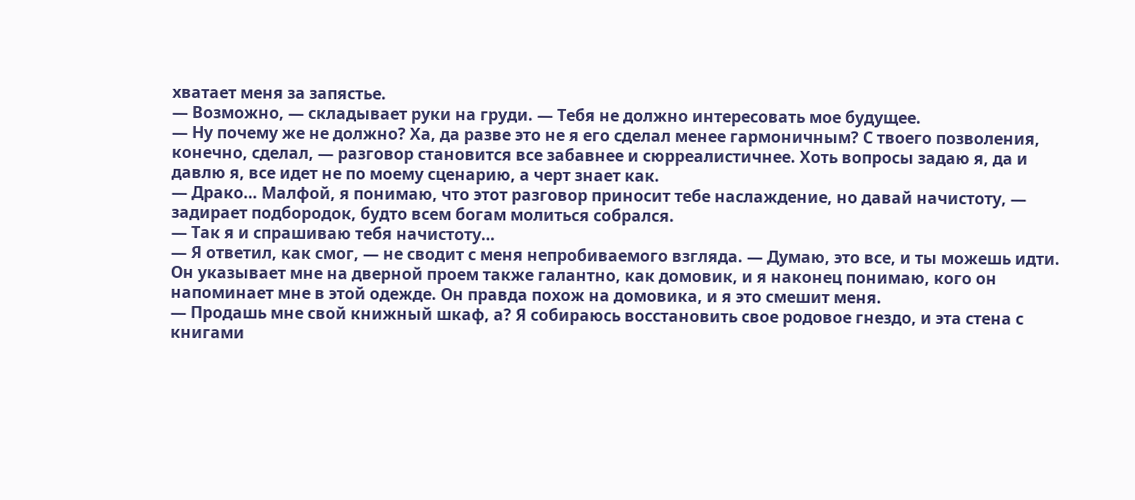хватает меня за запястье.
— Возможно, — складывает руки на груди. — Тебя не должно интересовать мое будущее.
— Ну почему же не должно? Ха, да разве это не я его сделал менее гармоничным? С твоего позволения, конечно, сделал, — разговор становится все забавнее и сюрреалистичнее. Хоть вопросы задаю я, да и давлю я, все идет не по моему сценарию, а черт знает как.
— Драко… Малфой, я понимаю, что этот разговор приносит тебе наслаждение, но давай начистоту, — задирает подбородок, будто всем богам молиться собрался.
— Так я и спрашиваю тебя начистоту…
— Я ответил, как смог, — не сводит с меня непробиваемого взгляда. — Думаю, это все, и ты можешь идти.
Он указывает мне на дверной проем также галантно, как домовик, и я наконец понимаю, кого он напоминает мне в этой одежде. Он правда похож на домовика, и я это смешит меня.
— Продашь мне свой книжный шкаф, а? Я собираюсь восстановить свое родовое гнездо, и эта стена с книгами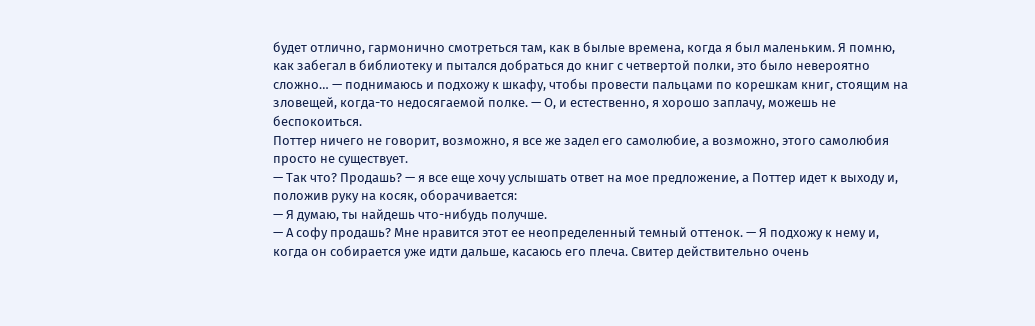будет отлично, гармонично смотреться там, как в былые времена, когда я был маленьким. Я помню, как забегал в библиотеку и пытался добраться до книг с четвертой полки, это было невероятно сложно… — поднимаюсь и подхожу к шкафу, чтобы провести пальцами по корешкам книг, стоящим на зловещей, когда-то недосягаемой полке. — О, и естественно, я хорошо заплачу, можешь не беспокоиться.
Поттер ничего не говорит, возможно, я все же задел его самолюбие, а возможно, этого самолюбия просто не существует.
— Так что? Продашь? — я все еще хочу услышать ответ на мое предложение, а Поттер идет к выходу и, положив руку на косяк, оборачивается:
— Я думаю, ты найдешь что-нибудь получше.
— А софу продашь? Мне нравится этот ее неопределенный темный оттенок. — Я подхожу к нему и, когда он собирается уже идти дальше, касаюсь его плеча. Свитер действительно очень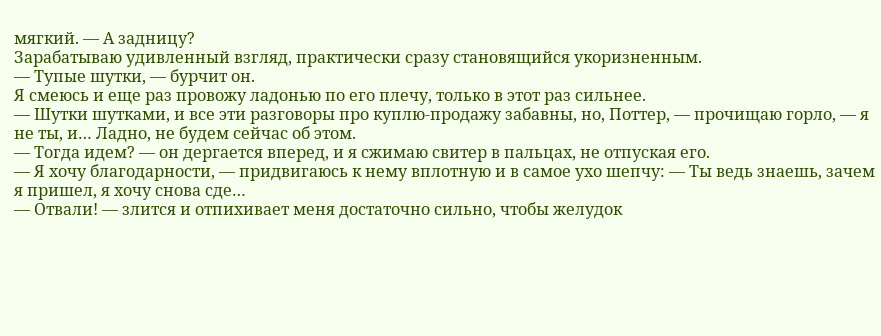мягкий. — А задницу?
Зарабатываю удивленный взгляд, практически сразу становящийся укоризненным.
— Тупые шутки, — бурчит он.
Я смеюсь и еще раз провожу ладонью по его плечу, только в этот раз сильнее.
— Шутки шутками, и все эти разговоры про куплю-продажу забавны, но, Поттер, — прочищаю горло, — я не ты, и… Ладно, не будем сейчас об этом.
— Тогда идем? — он дергается вперед, и я сжимаю свитер в пальцах, не отпуская его.
— Я хочу благодарности, — придвигаюсь к нему вплотную и в самое ухо шепчу: — Ты ведь знаешь, зачем я пришел, я хочу снова сде…
— Отвали! — злится и отпихивает меня достаточно сильно, чтобы желудок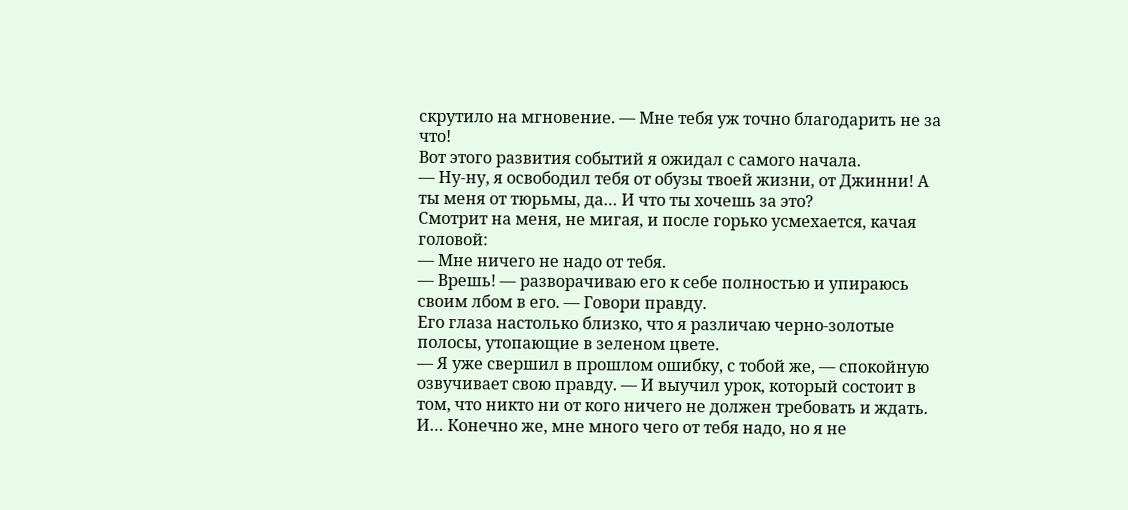скрутило на мгновение. — Мне тебя уж точно благодарить не за что!
Вот этого развития событий я ожидал с самого начала.
— Ну-ну, я освободил тебя от обузы твоей жизни, от Джинни! А ты меня от тюрьмы, да… И что ты хочешь за это?
Смотрит на меня, не мигая, и после горько усмехается, качая головой:
— Мне ничего не надо от тебя.
— Врешь! — разворачиваю его к себе полностью и упираюсь своим лбом в его. — Говори правду.
Его глаза настолько близко, что я различаю черно-золотые полосы, утопающие в зеленом цвете.
— Я уже свершил в прошлом ошибку, с тобой же, — спокойную озвучивает свою правду. — И выучил урок, который состоит в том, что никто ни от кого ничего не должен требовать и ждать. И… Конечно же, мне много чего от тебя надо, но я не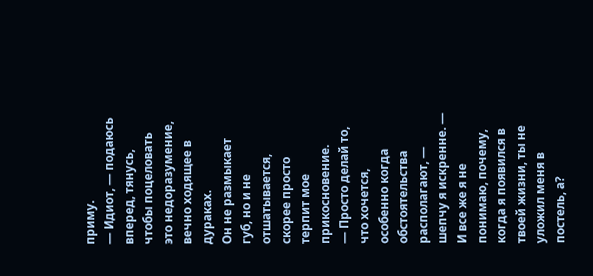приму.
— Идиот, — подаюсь вперед, тянусь, чтобы поцеловать это недоразумение, вечно ходящее в дураках.
Он не размыкает губ, но и не отшатывается, скорее просто терпит мое прикосновение.
— Просто делай то, что хочется, особенно когда обстоятельства располагают, — шепчу я искренне. — И все же я не понимаю, почему, когда я появился в твоей жизни, ты не уложил меня в постель, а?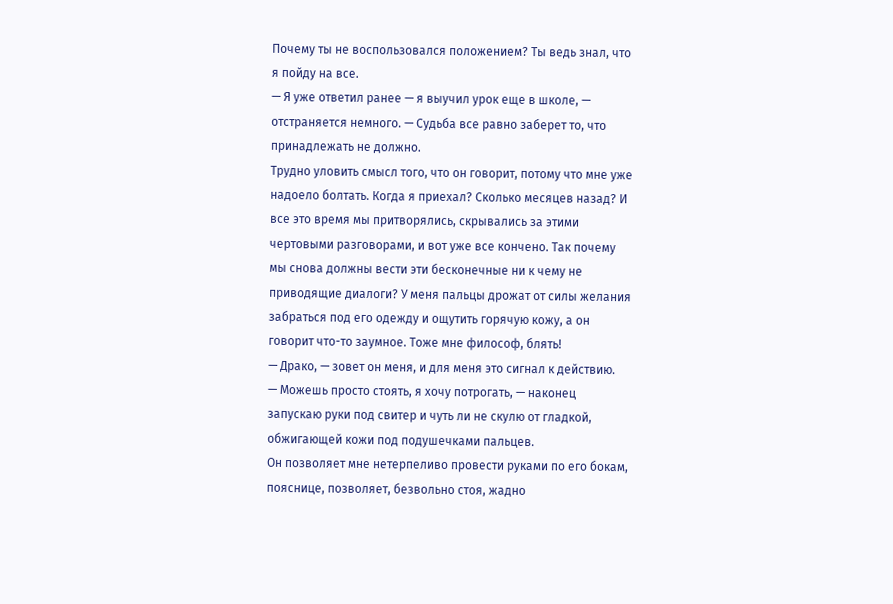Почему ты не воспользовался положением? Ты ведь знал, что я пойду на все.
— Я уже ответил ранее — я выучил урок еще в школе, — отстраняется немного. — Судьба все равно заберет то, что принадлежать не должно.
Трудно уловить смысл того, что он говорит, потому что мне уже надоело болтать. Когда я приехал? Сколько месяцев назад? И все это время мы притворялись, скрывались за этими чертовыми разговорами, и вот уже все кончено. Так почему мы снова должны вести эти бесконечные ни к чему не приводящие диалоги? У меня пальцы дрожат от силы желания забраться под его одежду и ощутить горячую кожу, а он говорит что-то заумное. Тоже мне философ, блять!
— Драко, — зовет он меня, и для меня это сигнал к действию.
— Можешь просто стоять, я хочу потрогать, — наконец запускаю руки под свитер и чуть ли не скулю от гладкой, обжигающей кожи под подушечками пальцев.
Он позволяет мне нетерпеливо провести руками по его бокам, пояснице, позволяет, безвольно стоя, жадно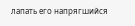лапать его напрягшийся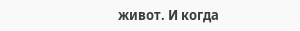живот. И когда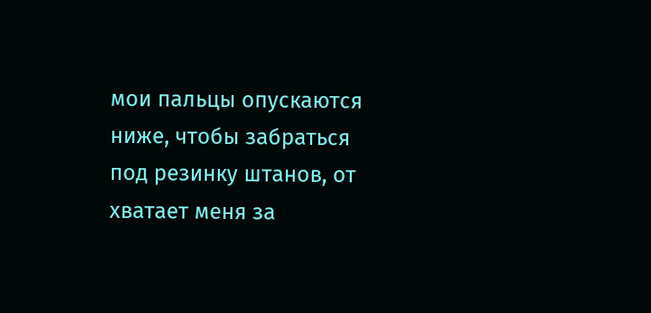мои пальцы опускаются ниже, чтобы забраться под резинку штанов, от хватает меня за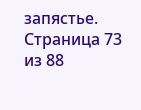запястье.
Страница 73 из 88